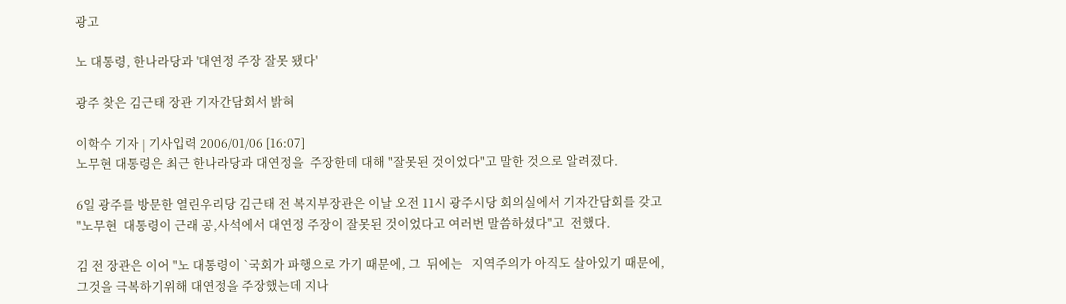광고

노 대통령, 한나라당과 '대연정 주장 잘못 됐다'

광주 찾은 김근태 장관 기자간담회서 밝혀

이학수 기자 | 기사입력 2006/01/06 [16:07]
노무현 대통령은 최근 한나라당과 대연정을  주장한데 대해 "잘못된 것이었다"고 말한 것으로 알려졌다.

6일 광주를 방문한 열린우리당 김근태 전 복지부장관은 이날 오전 11시 광주시당 회의실에서 기자간담회를 갖고 "노무현  대통령이 근래 공,사석에서 대연정 주장이 잘못된 것이었다고 여러번 말씀하셨다"고  전했다.

김 전 장관은 이어 "노 대통령이 `국회가 파행으로 가기 때문에, 그  뒤에는   지역주의가 아직도 살아있기 때문에, 그것을 극복하기위해 대연정을 주장했는데 지나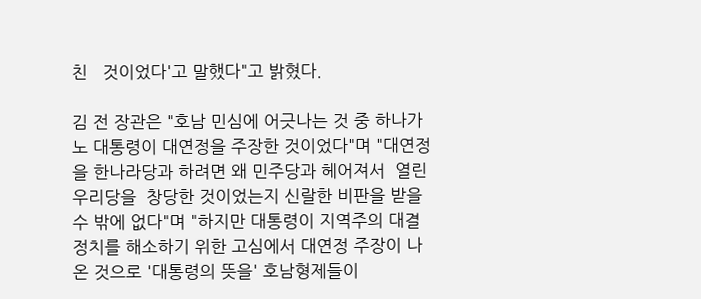친   것이었다'고 말했다"고 밝혔다.

김 전 장관은 "호남 민심에 어긋나는 것 중 하나가 노 대통령이 대연정을 주장한 것이었다"며 "대연정을 한나라당과 하려면 왜 민주당과 헤어져서  열린우리당을  창당한 것이었는지 신랄한 비판을 받을 수 밖에 없다"며 "하지만 대통령이 지역주의 대결정치를 해소하기 위한 고심에서 대연정 주장이 나온 것으로 '대통령의 뜻을' 호남형제들이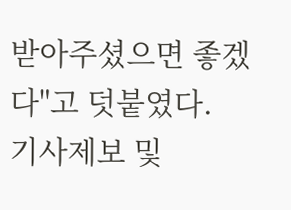받아주셨으면 좋겠다"고 덧붙였다.
기사제보 및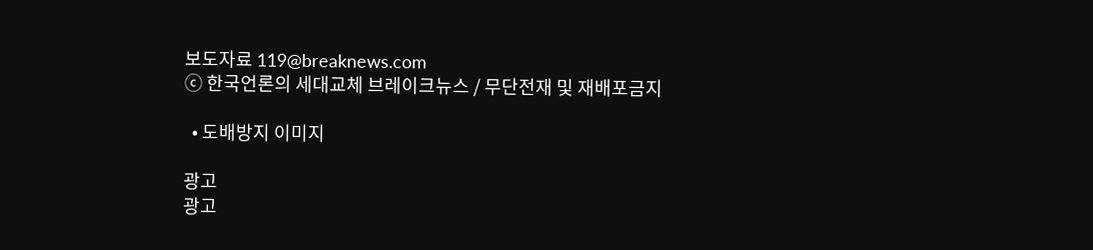보도자료 119@breaknews.com
ⓒ 한국언론의 세대교체 브레이크뉴스 / 무단전재 및 재배포금지

  • 도배방지 이미지

광고
광고